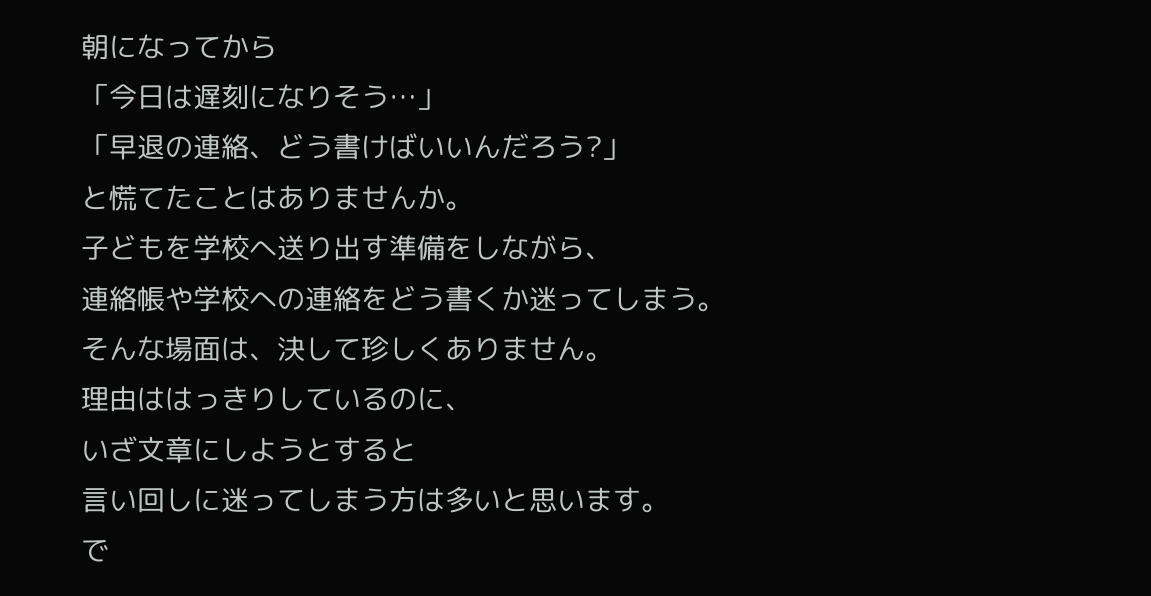朝になってから
「今日は遅刻になりそう…」
「早退の連絡、どう書けばいいんだろう?」
と慌てたことはありませんか。
子どもを学校へ送り出す準備をしながら、
連絡帳や学校への連絡をどう書くか迷ってしまう。
そんな場面は、決して珍しくありません。
理由ははっきりしているのに、
いざ文章にしようとすると
言い回しに迷ってしまう方は多いと思います。
で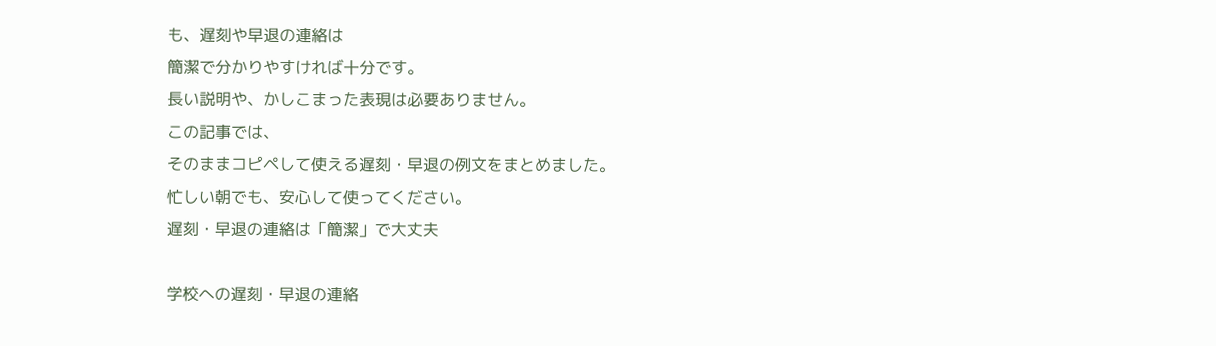も、遅刻や早退の連絡は
簡潔で分かりやすければ十分です。
長い説明や、かしこまった表現は必要ありません。
この記事では、
そのままコピペして使える遅刻・早退の例文をまとめました。
忙しい朝でも、安心して使ってください。
遅刻・早退の連絡は「簡潔」で大丈夫

学校への遅刻・早退の連絡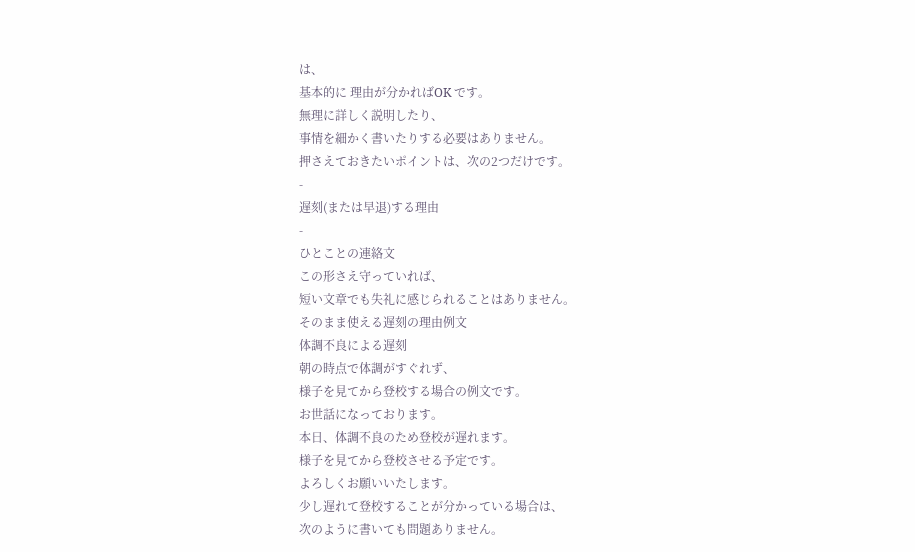は、
基本的に 理由が分かればOK です。
無理に詳しく説明したり、
事情を細かく書いたりする必要はありません。
押さえておきたいポイントは、次の2つだけです。
-
遅刻(または早退)する理由
-
ひとことの連絡文
この形さえ守っていれば、
短い文章でも失礼に感じられることはありません。
そのまま使える遅刻の理由例文
体調不良による遅刻
朝の時点で体調がすぐれず、
様子を見てから登校する場合の例文です。
お世話になっております。
本日、体調不良のため登校が遅れます。
様子を見てから登校させる予定です。
よろしくお願いいたします。
少し遅れて登校することが分かっている場合は、
次のように書いても問題ありません。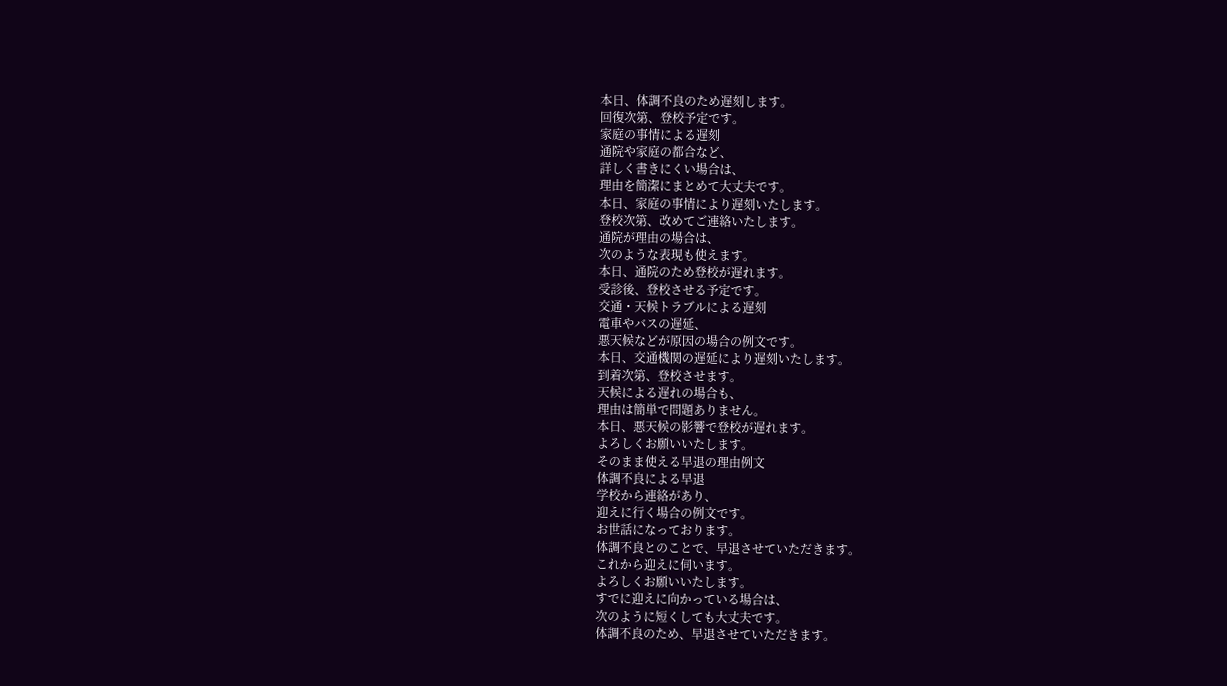本日、体調不良のため遅刻します。
回復次第、登校予定です。
家庭の事情による遅刻
通院や家庭の都合など、
詳しく書きにくい場合は、
理由を簡潔にまとめて大丈夫です。
本日、家庭の事情により遅刻いたします。
登校次第、改めてご連絡いたします。
通院が理由の場合は、
次のような表現も使えます。
本日、通院のため登校が遅れます。
受診後、登校させる予定です。
交通・天候トラブルによる遅刻
電車やバスの遅延、
悪天候などが原因の場合の例文です。
本日、交通機関の遅延により遅刻いたします。
到着次第、登校させます。
天候による遅れの場合も、
理由は簡単で問題ありません。
本日、悪天候の影響で登校が遅れます。
よろしくお願いいたします。
そのまま使える早退の理由例文
体調不良による早退
学校から連絡があり、
迎えに行く場合の例文です。
お世話になっております。
体調不良とのことで、早退させていただきます。
これから迎えに伺います。
よろしくお願いいたします。
すでに迎えに向かっている場合は、
次のように短くしても大丈夫です。
体調不良のため、早退させていただきます。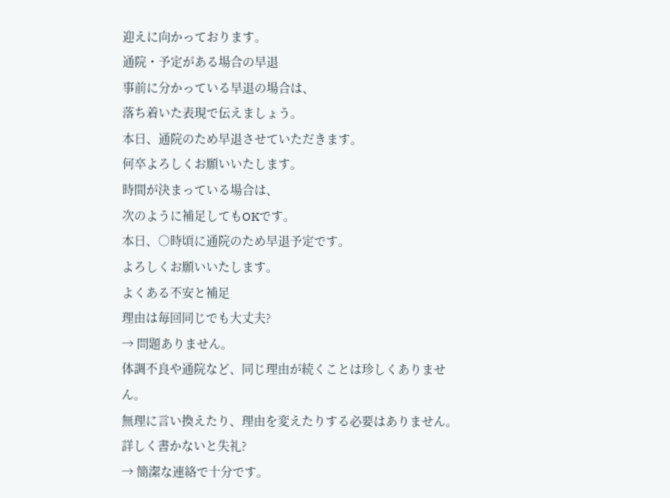迎えに向かっております。
通院・予定がある場合の早退
事前に分かっている早退の場合は、
落ち着いた表現で伝えましょう。
本日、通院のため早退させていただきます。
何卒よろしくお願いいたします。
時間が決まっている場合は、
次のように補足してもOKです。
本日、○時頃に通院のため早退予定です。
よろしくお願いいたします。
よくある不安と補足
理由は毎回同じでも大丈夫?
→ 問題ありません。
体調不良や通院など、同じ理由が続くことは珍しくありません。
無理に言い換えたり、理由を変えたりする必要はありません。
詳しく書かないと失礼?
→ 簡潔な連絡で十分です。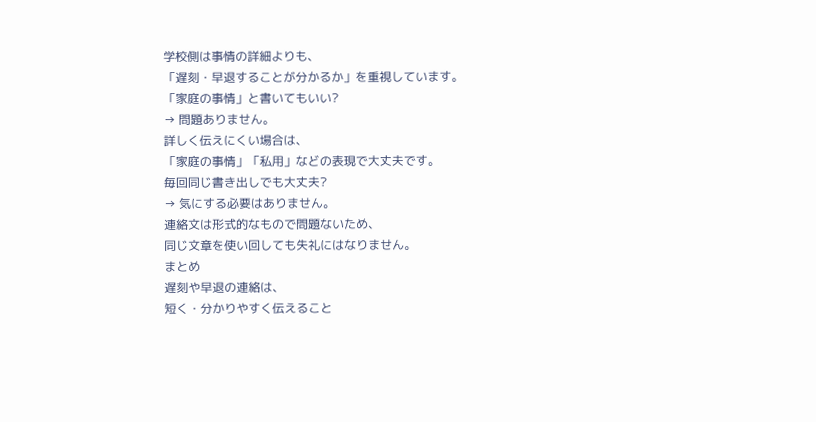学校側は事情の詳細よりも、
「遅刻・早退することが分かるか」を重視しています。
「家庭の事情」と書いてもいい?
→ 問題ありません。
詳しく伝えにくい場合は、
「家庭の事情」「私用」などの表現で大丈夫です。
毎回同じ書き出しでも大丈夫?
→ 気にする必要はありません。
連絡文は形式的なもので問題ないため、
同じ文章を使い回しても失礼にはなりません。
まとめ
遅刻や早退の連絡は、
短く・分かりやすく伝えること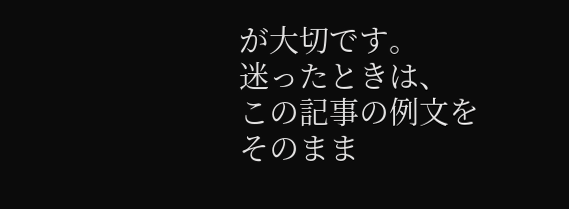が大切です。
迷ったときは、
この記事の例文をそのまま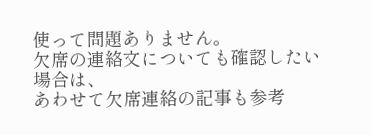使って問題ありません。
欠席の連絡文についても確認したい場合は、
あわせて欠席連絡の記事も参考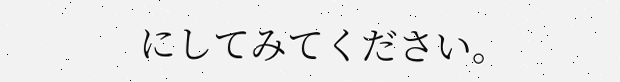にしてみてください。